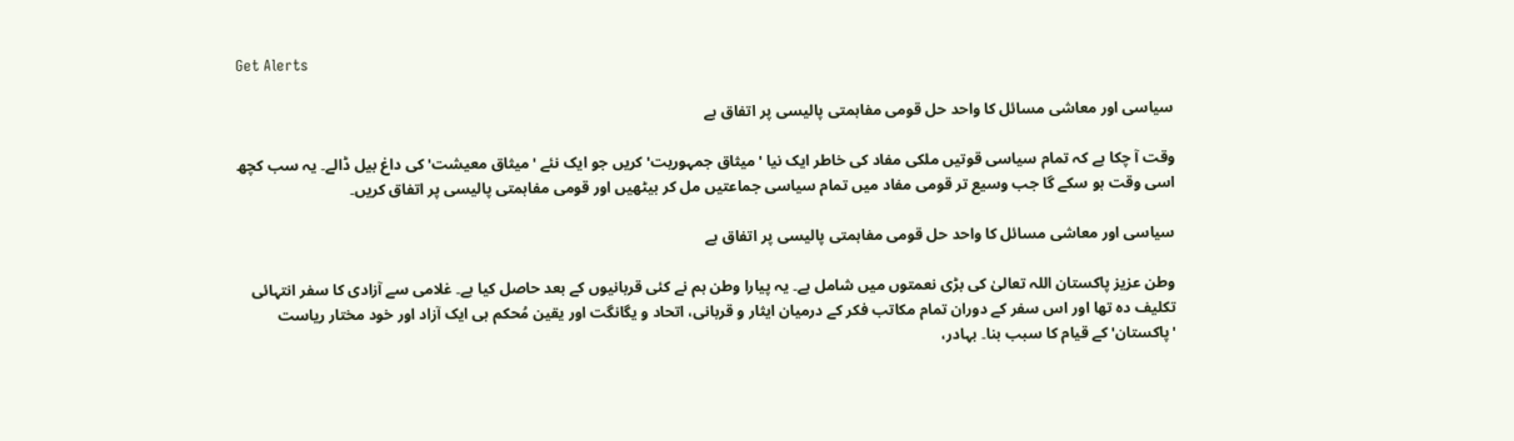Get Alerts

سیاسی اور معاشی مسائل کا واحد حل قومی مفاہمتی پالیسی پر اتفاق ہے

وقت آ چکا ہے کہ تمام سیاسی قوتیں ملکی مفاد کی خاطر ایک نیا 'میثاق جمہوریت' کریں جو ایک نئے 'میثاق معیشت' کی داغ بیل ڈالے۔ یہ سب کچھ اسی وقت ہو سکے گا جب وسیع تر قومی مفاد میں تمام سیاسی جماعتیں مل کر بیٹھیں اور قومی مفاہمتی پالیسی پر اتفاق کریں۔

سیاسی اور معاشی مسائل کا واحد حل قومی مفاہمتی پالیسی پر اتفاق ہے

وطن عزیز پاکستان اللہ تعالیٰ کی بڑی نعمتوں میں شامل ہے۔ یہ پیارا وطن ہم نے کئی قربانیوں کے بعد حاصل کیا ہے۔ غلامی سے آزادی کا سفر انتہائی تکلیف دہ تھا اور اس سفر کے دوران تمام مکاتب فکر کے درمیان ایثار و قربانی، اتحاد و یگانگت اور یقین مُحکم ہی ایک آزاد اور خود مختار ریاست 'پاکستان' کے قیام کا سبب بنا۔ بہادر،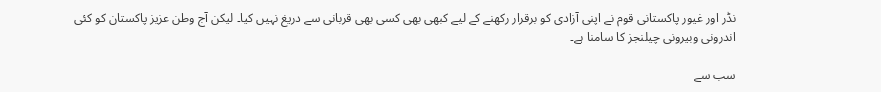نڈر اور غیور پاکستانی قوم نے اپنی آزادی کو برقرار رکھنے کے لیے کبھی بھی کسی بھی قربانی سے دریغ نہیں کیا۔ لیکن آج وطن عزیز پاکستان کو کئی اندرونی وبیرونی چیلنجز کا سامنا ہے۔

سب سے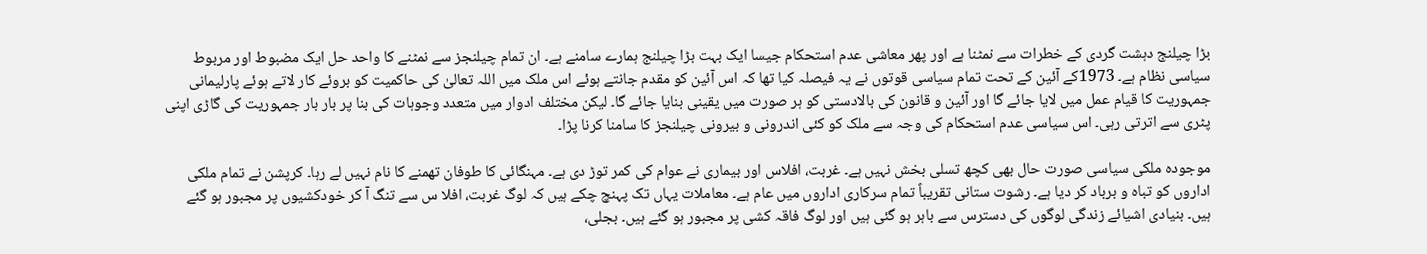بڑا چیلنج دہشت گردی کے خطرات سے نمٹنا ہے اور پھر معاشی عدم استحکام جیسا ایک بہت بڑا چیلنج ہمارے سامنے ہے۔ ان تمام چیلنجز سے نمٹنے کا واحد حل ایک مضبوط اور مربوط سیاسی نظام ہے۔ 1973کے آئین کے تحت تمام سیاسی قوتوں نے یہ فیصلہ کیا تھا کہ اس آئین کو مقدم جانتے ہوئے اس ملک میں اللہ تعالیٰ کی حاکمیت کو بروئے کار لاتے ہوئے پارلیمانی جمہوریت کا قیام عمل میں لایا جائے گا اور آئین و قانون کی بالادستی کو ہر صورت میں یقینی بنایا جائے گا۔ لیکن مختلف ادوار میں متعدد وجوہات کی بنا پر بار بار جمہوریت کی گاڑی اپنی پٹری سے اترتی رہی۔ اس سیاسی عدم استحکام کی وجہ سے ملک کو کئی اندرونی و بیرونی چیلنجز کا سامنا کرنا پڑا۔

موجودہ ملکی سیاسی صورت حال بھی کچھ تسلی بخش نہیں ہے۔ غربت، افلاس اور بیماری نے عوام کی کمر توڑ دی ہے۔ مہنگائی کا طوفان تھمنے کا نام نہیں لے رہا۔ کرپشن نے تمام ملکی اداروں کو تباہ و برباد کر دیا ہے۔ رشوت ستانی تقریباً تمام سرکاری اداروں میں عام ہے۔ معاملات یہاں تک پہنچ چکے ہیں کہ لوگ غربت، افلا س سے تنگ آ کر خودکشیوں پر مجبور ہو گئے ہیں۔ بنیادی اشیائے زندگی لوگوں کی دسترس سے باہر ہو گئی ہیں اور لوگ فاقہ کشی پر مجبور ہو گئے ہیں۔ بجلی،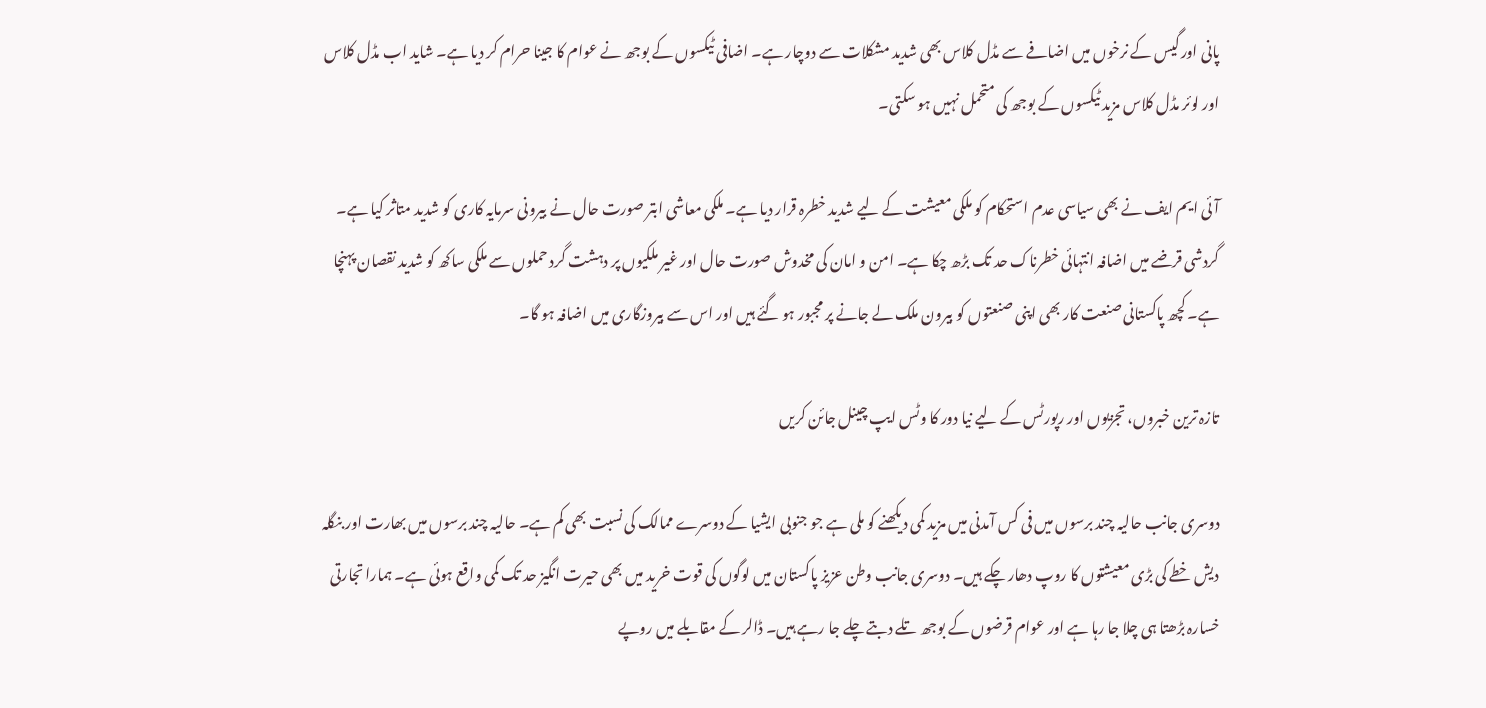پانی اور گیس کے نرخوں میں اضافے سے مڈل کلاس بھی شدید مشکلات سے دوچار ہے۔ اضافی ٹیکسوں کے بوجھ نے عوام کا جینا حرام کر دیا ہے۔ شاید اب مڈل کلاس اور لوئر مڈل کلاس مزید ٹیکسوں کے بوجھ کی متحمل نہیں ہو سکتی۔

آئی ایم ایف نے بھی سیاسی عدم استحکام کو ملکی معیشت کے لیے شدید خطرہ قرار دیا ہے۔ ملکی معاشی ابتر صورت حال نے بیرونی سرمایہ کاری کو شدید متاثر کیا ہے۔ گردشی قرضے میں اضافہ انتہائی خطرناک حد تک بڑھ چکا ہے۔ امن و امان کی مخدوش صورت حال اور غیر ملکیوں پر دہشت گرد حملوں سے ملکی ساکھ کو شدید نقصان پہنچا ہے۔ کچھ پاکستانی صنعت کار بھی اپنی صنعتوں کو بیرون ملک لے جانے پر مجبور ہو گئے ہیں اور اس سے بیروزگاری میں اضافہ ہو گا۔

تازہ ترین خبروں، تجزیوں اور رپورٹس کے لیے نیا دور کا وٹس ایپ چینل جائن کریں

دوسری جانب حالیہ چند برسوں میں فی کس آمدنی میں مزید کمی دیکھنے کو ملی ہے جو جنوبی ایشیا کے دوسرے ممالک کی نسبت بھی کم ہے۔ حالیہ چند برسوں میں بھارت اور بنگلہ دیش خطے کی بڑی معیشتوں کا روپ دھار چکے ہیں۔ دوسری جانب وطن عزیز پاکستان میں لوگوں کی قوت خرید میں بھی حیرت انگیز حد تک کمی واقع ہوئی ہے۔ ہمارا تجارتی خسارہ بڑھتا ہی چلا جا رہا ہے اور عوام قرضوں کے بوجھ تلے دبتے چلے جا رہے ہیں۔ ڈالر کے مقابلے میں روپے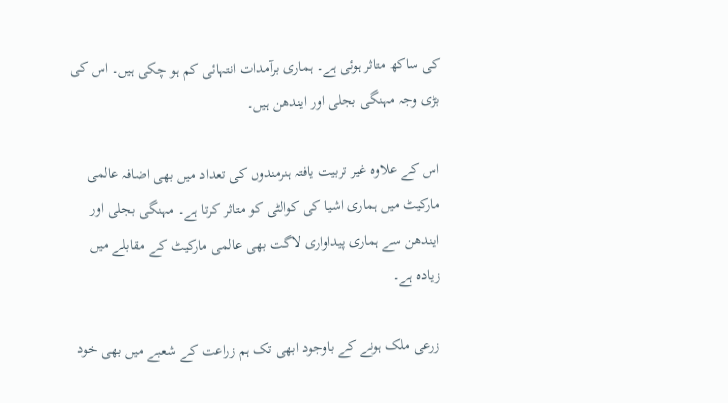کی ساکھ متاثر ہوئی ہے۔ ہماری برآمدات انتہائی کم ہو چکی ہیں۔ اس کی بڑی وجہ مہنگی بجلی اور ایندھن ہیں۔

اس کے علاوہ غیر تربیت یافتہ ہنرمندوں کی تعداد میں بھی اضافہ عالمی مارکیٹ میں ہماری اشیا کی کوالٹی کو متاثر کرتا ہے۔ مہنگی بجلی اور ایندھن سے ہماری پیداواری لاگت بھی عالمی مارکیٹ کے مقابلے میں زیادہ ہے۔

زرعی ملک ہونے کے باوجود ابھی تک ہم زراعت کے شعبے میں بھی خود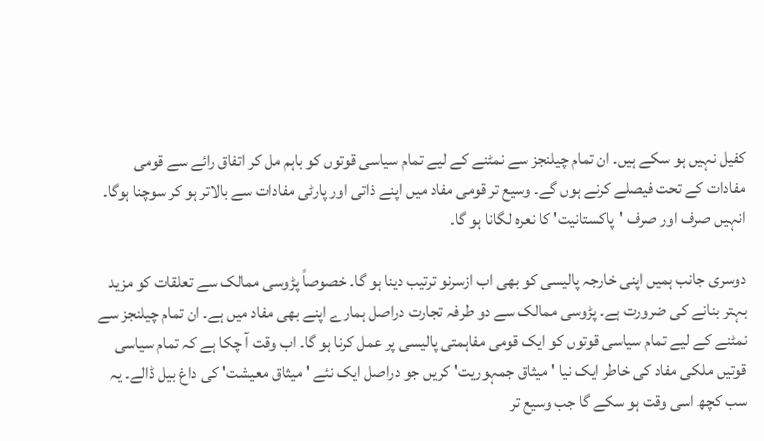کفیل نہیں ہو سکے ہیں۔ ان تمام چیلنجز سے نمٹنے کے لیے تمام سیاسی قوتوں کو باہم مل کر اتفاق رائے سے قومی مفادات کے تحت فیصلے کرنے ہوں گے۔ وسیع تر قومی مفاد میں اپنے ذاتی اور پارٹی مفادات سے بالاتر ہو کر سوچنا ہوگا۔ انہیں صرف اور صرف 'پاکستانیت' کا نعرہ لگانا ہو گا۔

دوسری جانب ہمیں اپنی خارجہ پالیسی کو بھی اب ازسرنو ترتیب دینا ہو گا۔ خصوصاً پڑوسی ممالک سے تعلقات کو مزید بہتر بنانے کی ضرورت ہے۔ پڑوسی ممالک سے دو طرفہ تجارت دراصل ہمارے اپنے بھی مفاد میں ہے۔ ان تمام چیلنجز سے نمٹنے کے لیے تمام سیاسی قوتوں کو ایک قومی مفاہمتی پالیسی پر عمل کرنا ہو گا۔ اب وقت آ چکا ہے کہ تمام سیاسی قوتیں ملکی مفاد کی خاطر ایک نیا ' میثاق جمہوریت' کریں جو دراصل ایک نئے ' میثاق معیشت' کی داغ بیل ڈالے۔ یہ سب کچھ اسی وقت ہو سکے گا جب وسیع تر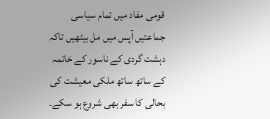قومی مفاد میں تمام سیاسی جماعتیں آپس میں مل بیٹھیں تاکہ دہشت گردی کے ناسور کے خاتمہ کے ساتھ ساتھ ملکی معیشت کی بحالی کا سفر بھی شروع ہو سکے۔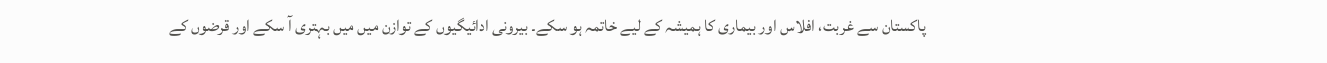پاکستان سے غربت، افلاس اور بیماری کا ہمیشہ کے لیے خاتمہ ہو سکے۔ بیرونی ادائیگیوں کے توازن میں میں بہتری آ سکے اور قرضوں کے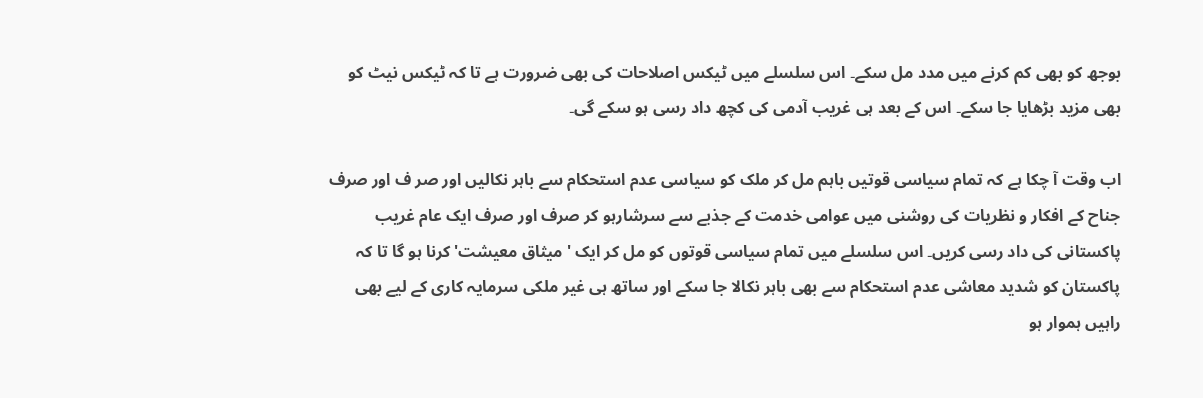بوجھ کو بھی کم کرنے میں مدد مل سکے۔ اس سلسلے میں ٹیکس اصلاحات کی بھی ضرورت ہے تا کہ ٹیکس نیٹ کو بھی مزید بڑھایا جا سکے۔ اس کے بعد ہی غریب آدمی کی کچھ داد رسی ہو سکے گی۔

اب وقت آ چکا ہے کہ تمام سیاسی قوتیں باہم مل کر ملک کو سیاسی عدم استحکام سے باہر نکالیں اور صر ف اور صرف جناح کے افکار و نظریات کی روشنی میں عوامی خدمت کے جذبے سے سرشارہو کر صرف اور صرف ایک عام غریب پاکستانی کی داد رسی کریں۔ اس سلسلے میں تمام سیاسی قوتوں کو مل کر ایک ' میثاق معیشت' کرنا ہو گا تا کہ پاکستان کو شدید معاشی عدم استحکام سے بھی باہر نکالا جا سکے اور ساتھ ہی غیر ملکی سرمایہ کاری کے لیے بھی راہیں ہموار ہو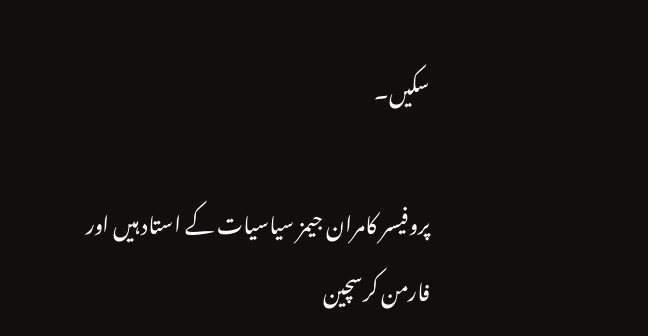سکیں۔

پروفیسر کامران جیمز سیاسیات کے استاد ہیں اور فارمن کرسچین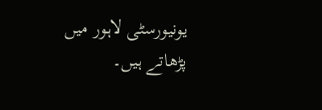یونیورسٹی لاہور میں پڑھاتے ہیں۔